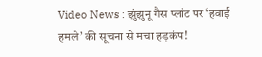Video News : झुंझुनू गैस प्लांट पर ‘हवाई हमले’ की सूचना से मचा हड़कंप!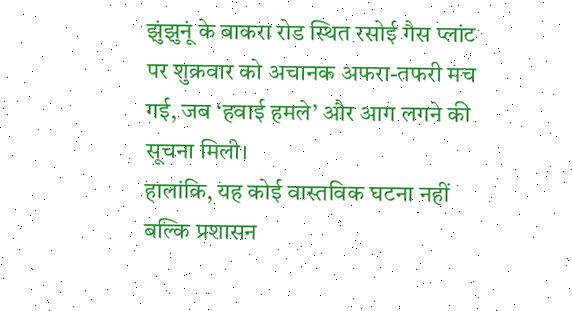झुंझुनूं के बाकरा रोड स्थित रसोई गैस प्लांट पर शुक्रवार को अचानक अफरा-तफरी मच गई, जब ‘हवाई हमले’ और आग लगने की सूचना मिली।
हालांकि, यह कोई वास्तविक घटना नहीं बल्कि प्रशासन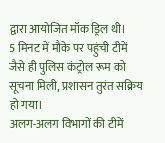द्वारा आयोजित मॉक ड्रिल थी।
5 मिनट में मौके पर पहुंची टीमें
जैसे ही पुलिस कंट्रोल रूम को सूचना मिली, प्रशासन तुरंत सक्रिय हो गया।
अलग-अलग विभागों की टीमें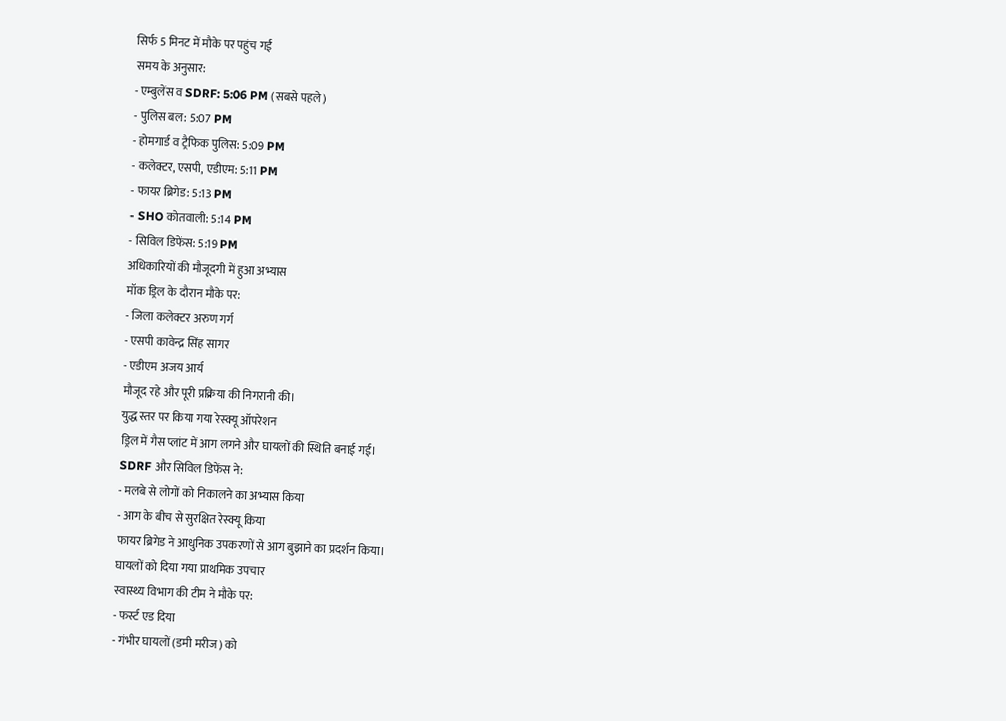सिर्फ 5 मिनट में मौके पर पहुंच गईं
समय के अनुसार:
- एम्बुलेंस व SDRF: 5:06 PM (सबसे पहले)
- पुलिस बल: 5:07 PM
- होमगार्ड व ट्रैफिक पुलिस: 5:09 PM
- कलेक्टर, एसपी, एडीएम: 5:11 PM
- फायर ब्रिगेड: 5:13 PM
- SHO कोतवाली: 5:14 PM
- सिविल डिफेंस: 5:19 PM
अधिकारियों की मौजूदगी में हुआ अभ्यास
मॉक ड्रिल के दौरान मौके पर:
- जिला कलेक्टर अरुण गर्ग
- एसपी कावेन्द्र सिंह सागर
- एडीएम अजय आर्य
मौजूद रहे और पूरी प्रक्रिया की निगरानी की।
युद्ध स्तर पर किया गया रेस्क्यू ऑपरेशन
ड्रिल में गैस प्लांट में आग लगने और घायलों की स्थिति बनाई गई।
SDRF और सिविल डिफेंस ने:
- मलबे से लोगों को निकालने का अभ्यास किया
- आग के बीच से सुरक्षित रेस्क्यू किया
फायर ब्रिगेड ने आधुनिक उपकरणों से आग बुझाने का प्रदर्शन किया।
घायलों को दिया गया प्राथमिक उपचार
स्वास्थ्य विभाग की टीम ने मौके पर:
- फर्स्ट एड दिया
- गंभीर घायलों (डमी मरीज) को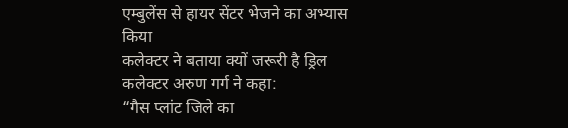एम्बुलेंस से हायर सेंटर भेजने का अभ्यास किया
कलेक्टर ने बताया क्यों जरूरी है ड्रिल
कलेक्टर अरुण गर्ग ने कहा:
“गैस प्लांट जिले का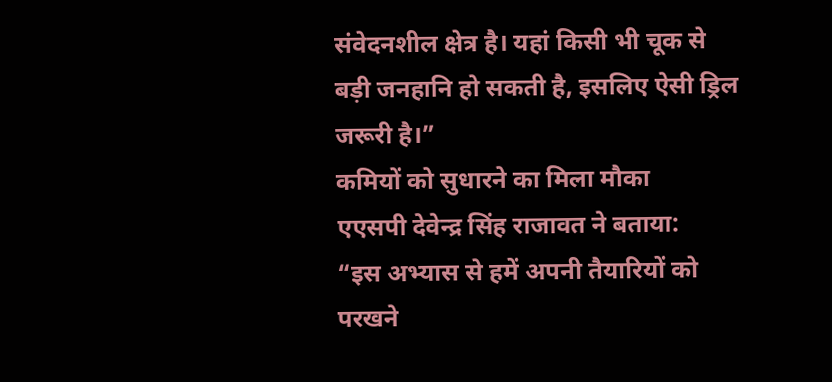संवेदनशील क्षेत्र है। यहां किसी भी चूक से बड़ी जनहानि हो सकती है, इसलिए ऐसी ड्रिल जरूरी है।”
कमियों को सुधारने का मिला मौका
एएसपी देवेन्द्र सिंह राजावत ने बताया:
“इस अभ्यास से हमें अपनी तैयारियों को परखने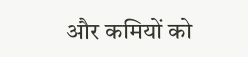और कमियों को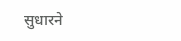सुधारने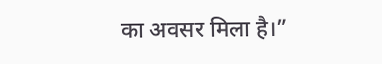का अवसर मिला है।”